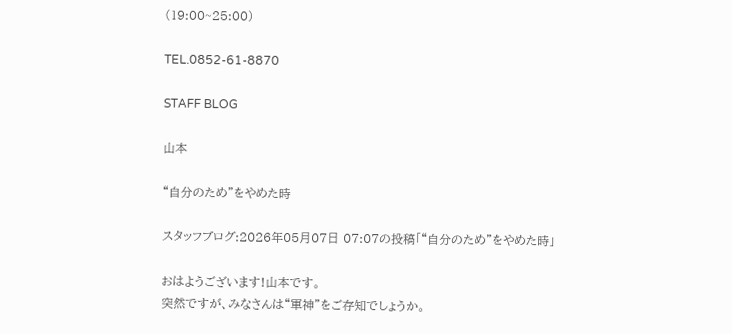(19:00~25:00)

TEL.0852-61-8870

STAFF BLOG

山本

“自分のため”をやめた時

スタッフブログ:2026年05月07日 07:07の投稿「“自分のため”をやめた時」

おはようございます!山本です。
突然ですが、みなさんは“軍神”をご存知でしょうか。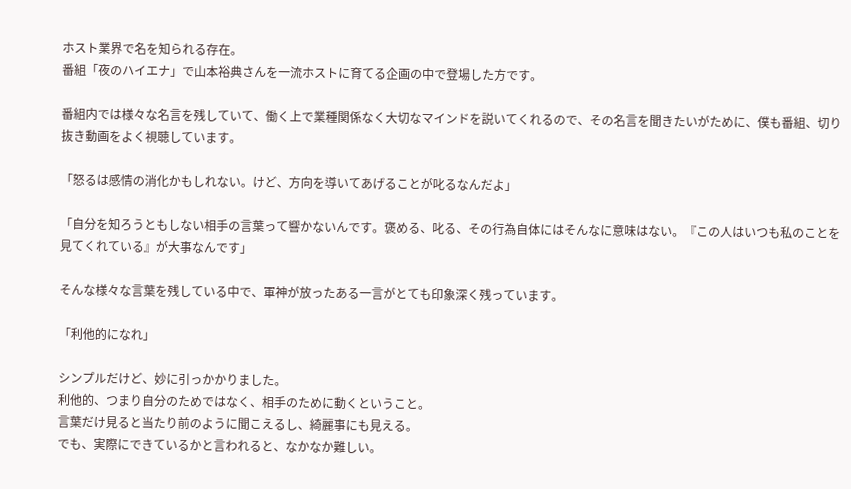ホスト業界で名を知られる存在。
番組「夜のハイエナ」で山本裕典さんを一流ホストに育てる企画の中で登場した方です。

番組内では様々な名言を残していて、働く上で業種関係なく大切なマインドを説いてくれるので、その名言を聞きたいがために、僕も番組、切り抜き動画をよく視聴しています。

「怒るは感情の消化かもしれない。けど、方向を導いてあげることが叱るなんだよ」

「自分を知ろうともしない相手の言葉って響かないんです。褒める、叱る、その行為自体にはそんなに意味はない。『この人はいつも私のことを見てくれている』が大事なんです」

そんな様々な言葉を残している中で、軍神が放ったある一言がとても印象深く残っています。

「利他的になれ」

シンプルだけど、妙に引っかかりました。
利他的、つまり自分のためではなく、相手のために動くということ。
言葉だけ見ると当たり前のように聞こえるし、綺麗事にも見える。
でも、実際にできているかと言われると、なかなか難しい。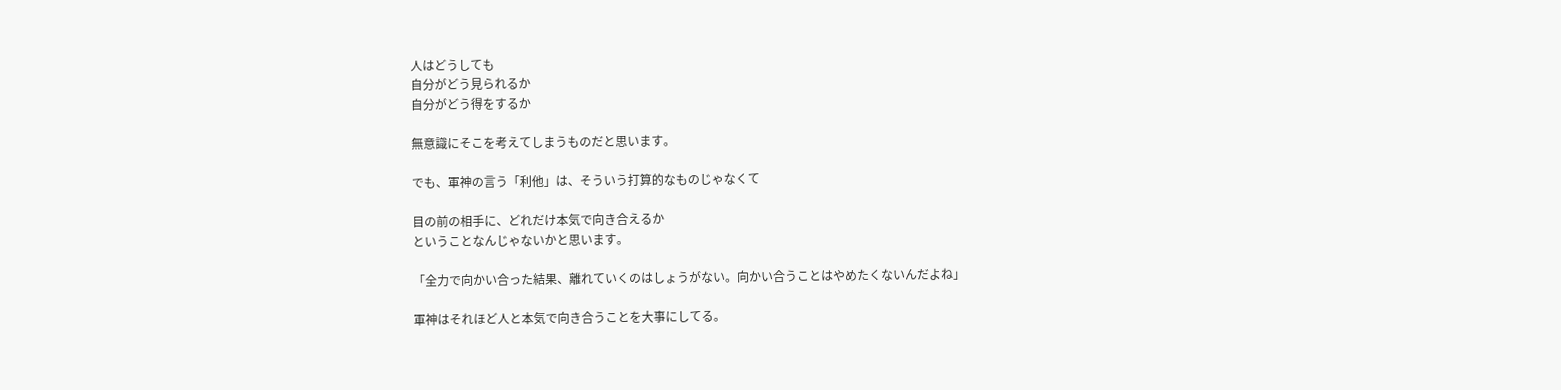人はどうしても
自分がどう見られるか
自分がどう得をするか

無意識にそこを考えてしまうものだと思います。

でも、軍神の言う「利他」は、そういう打算的なものじゃなくて

目の前の相手に、どれだけ本気で向き合えるか
ということなんじゃないかと思います。

「全力で向かい合った結果、離れていくのはしょうがない。向かい合うことはやめたくないんだよね」

軍神はそれほど人と本気で向き合うことを大事にしてる。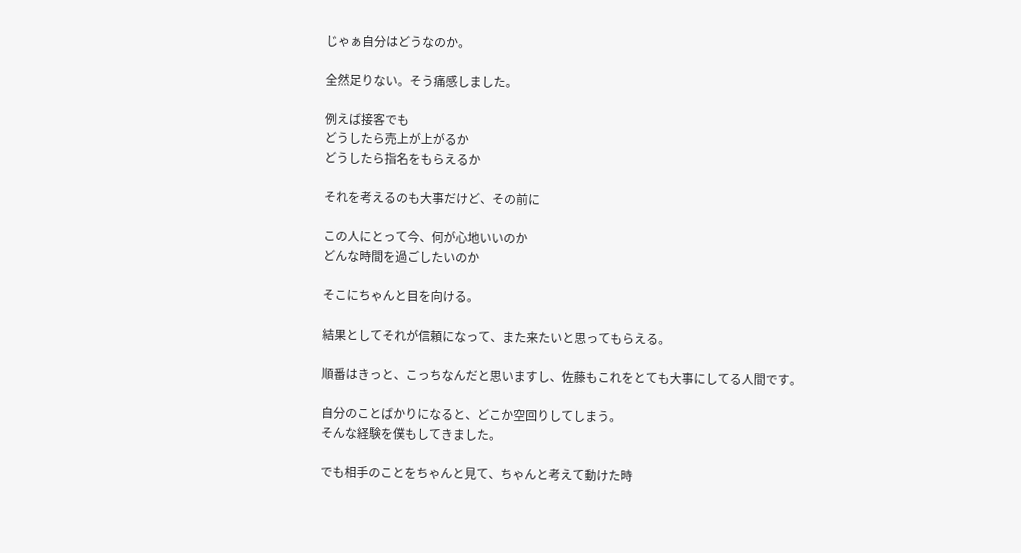じゃぁ自分はどうなのか。

全然足りない。そう痛感しました。

例えば接客でも
どうしたら売上が上がるか
どうしたら指名をもらえるか

それを考えるのも大事だけど、その前に

この人にとって今、何が心地いいのか
どんな時間を過ごしたいのか

そこにちゃんと目を向ける。

結果としてそれが信頼になって、また来たいと思ってもらえる。

順番はきっと、こっちなんだと思いますし、佐藤もこれをとても大事にしてる人間です。

自分のことばかりになると、どこか空回りしてしまう。
そんな経験を僕もしてきました。

でも相手のことをちゃんと見て、ちゃんと考えて動けた時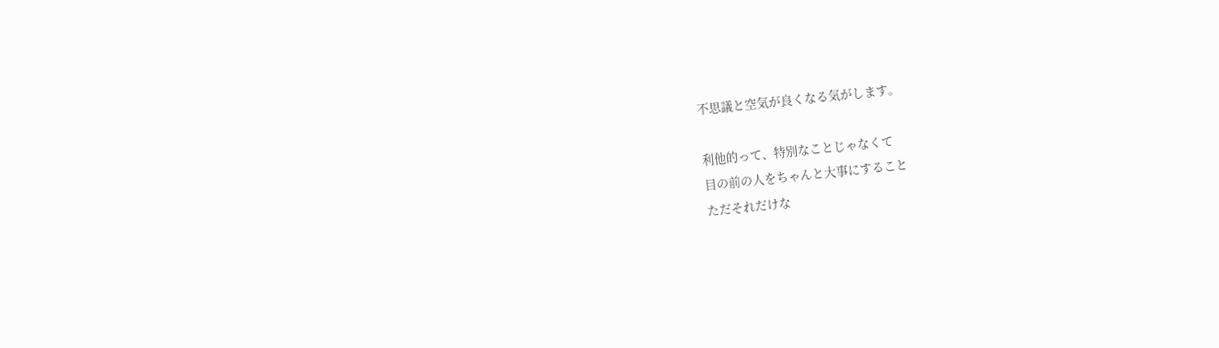不思議と空気が良くなる気がします。

利他的って、特別なことじゃなくて
目の前の人をちゃんと大事にすること
ただそれだけな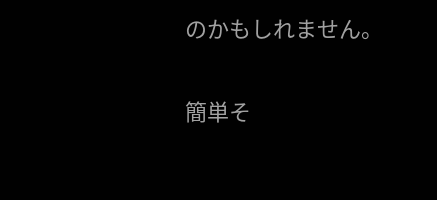のかもしれません。

簡単そ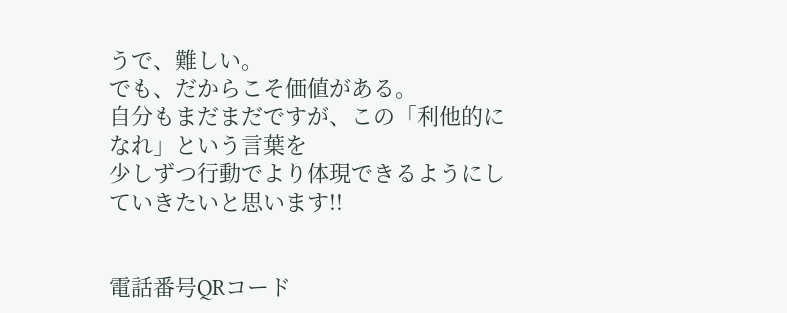うで、難しい。
でも、だからこそ価値がある。
自分もまだまだですが、この「利他的になれ」という言葉を
少しずつ行動でより体現できるようにしていきたいと思います!!


電話番号QRコード